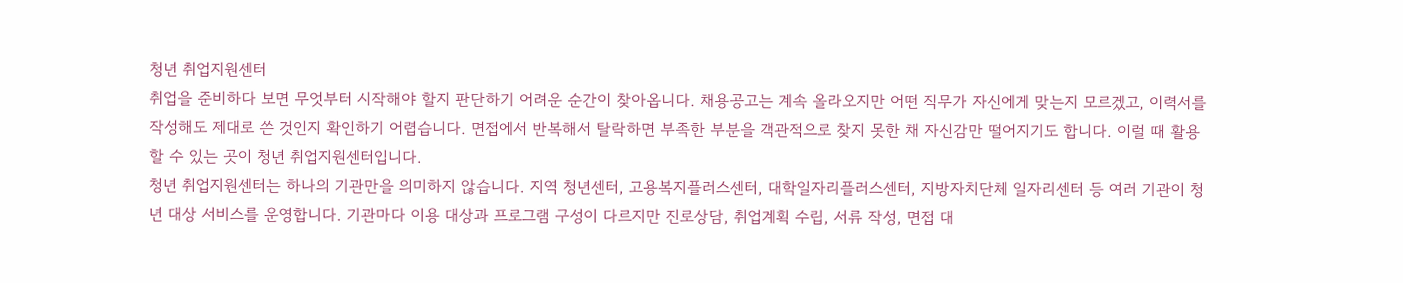청년 취업지원센터
취업을 준비하다 보면 무엇부터 시작해야 할지 판단하기 어려운 순간이 찾아옵니다. 채용공고는 계속 올라오지만 어떤 직무가 자신에게 맞는지 모르겠고, 이력서를 작성해도 제대로 쓴 것인지 확인하기 어렵습니다. 면접에서 반복해서 탈락하면 부족한 부분을 객관적으로 찾지 못한 채 자신감만 떨어지기도 합니다. 이럴 때 활용할 수 있는 곳이 청년 취업지원센터입니다.
청년 취업지원센터는 하나의 기관만을 의미하지 않습니다. 지역 청년센터, 고용복지플러스센터, 대학일자리플러스센터, 지방자치단체 일자리센터 등 여러 기관이 청년 대상 서비스를 운영합니다. 기관마다 이용 대상과 프로그램 구성이 다르지만 진로상담, 취업계획 수립, 서류 작성, 면접 대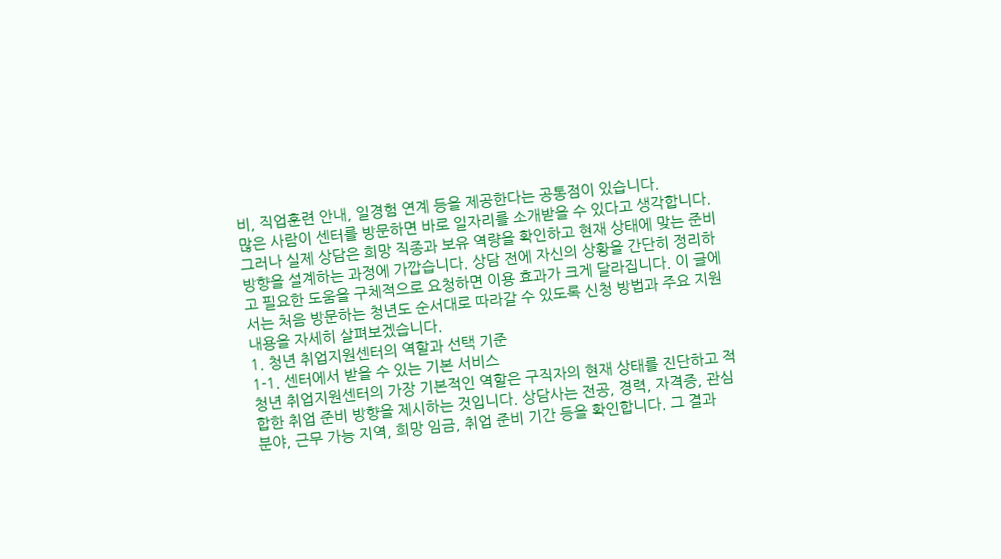비, 직업훈련 안내, 일경험 연계 등을 제공한다는 공통점이 있습니다.
많은 사람이 센터를 방문하면 바로 일자리를 소개받을 수 있다고 생각합니다. 그러나 실제 상담은 희망 직종과 보유 역량을 확인하고 현재 상태에 맞는 준비 방향을 설계하는 과정에 가깝습니다. 상담 전에 자신의 상황을 간단히 정리하고 필요한 도움을 구체적으로 요청하면 이용 효과가 크게 달라집니다. 이 글에서는 처음 방문하는 청년도 순서대로 따라갈 수 있도록 신청 방법과 주요 지원 내용을 자세히 살펴보겠습니다.
1. 청년 취업지원센터의 역할과 선택 기준
1-1. 센터에서 받을 수 있는 기본 서비스
청년 취업지원센터의 가장 기본적인 역할은 구직자의 현재 상태를 진단하고 적합한 취업 준비 방향을 제시하는 것입니다. 상담사는 전공, 경력, 자격증, 관심 분야, 근무 가능 지역, 희망 임금, 취업 준비 기간 등을 확인합니다. 그 결과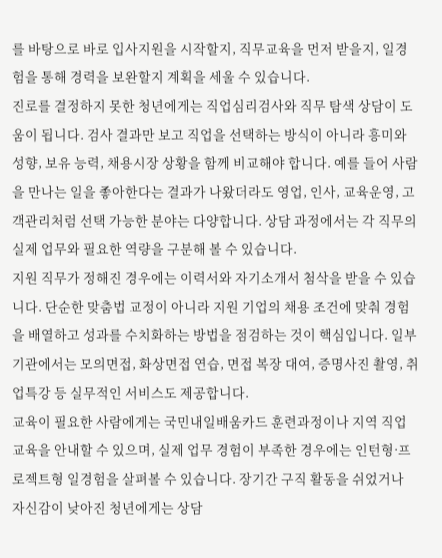를 바탕으로 바로 입사지원을 시작할지, 직무교육을 먼저 받을지, 일경험을 통해 경력을 보완할지 계획을 세울 수 있습니다.
진로를 결정하지 못한 청년에게는 직업심리검사와 직무 탐색 상담이 도움이 됩니다. 검사 결과만 보고 직업을 선택하는 방식이 아니라 흥미와 성향, 보유 능력, 채용시장 상황을 함께 비교해야 합니다. 예를 들어 사람을 만나는 일을 좋아한다는 결과가 나왔더라도 영업, 인사, 교육운영, 고객관리처럼 선택 가능한 분야는 다양합니다. 상담 과정에서는 각 직무의 실제 업무와 필요한 역량을 구분해 볼 수 있습니다.
지원 직무가 정해진 경우에는 이력서와 자기소개서 첨삭을 받을 수 있습니다. 단순한 맞춤법 교정이 아니라 지원 기업의 채용 조건에 맞춰 경험을 배열하고 성과를 수치화하는 방법을 점검하는 것이 핵심입니다. 일부 기관에서는 모의면접, 화상면접 연습, 면접 복장 대여, 증명사진 촬영, 취업특강 등 실무적인 서비스도 제공합니다.
교육이 필요한 사람에게는 국민내일배움카드 훈련과정이나 지역 직업교육을 안내할 수 있으며, 실제 업무 경험이 부족한 경우에는 인턴형·프로젝트형 일경험을 살펴볼 수 있습니다. 장기간 구직 활동을 쉬었거나 자신감이 낮아진 청년에게는 상담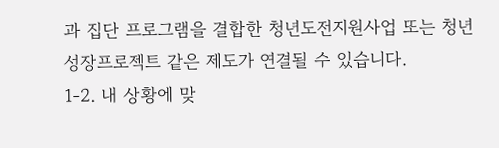과 집단 프로그램을 결합한 청년도전지원사업 또는 청년성장프로젝트 같은 제도가 연결될 수 있습니다.
1-2. 내 상황에 맞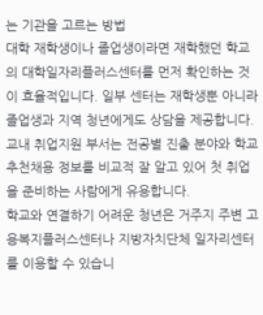는 기관을 고르는 방법
대학 재학생이나 졸업생이라면 재학했던 학교의 대학일자리플러스센터를 먼저 확인하는 것이 효율적입니다. 일부 센터는 재학생뿐 아니라 졸업생과 지역 청년에게도 상담을 제공합니다. 교내 취업지원 부서는 전공별 진출 분야와 학교 추천채용 정보를 비교적 잘 알고 있어 첫 취업을 준비하는 사람에게 유용합니다.
학교와 연결하기 어려운 청년은 거주지 주변 고용복지플러스센터나 지방자치단체 일자리센터를 이용할 수 있습니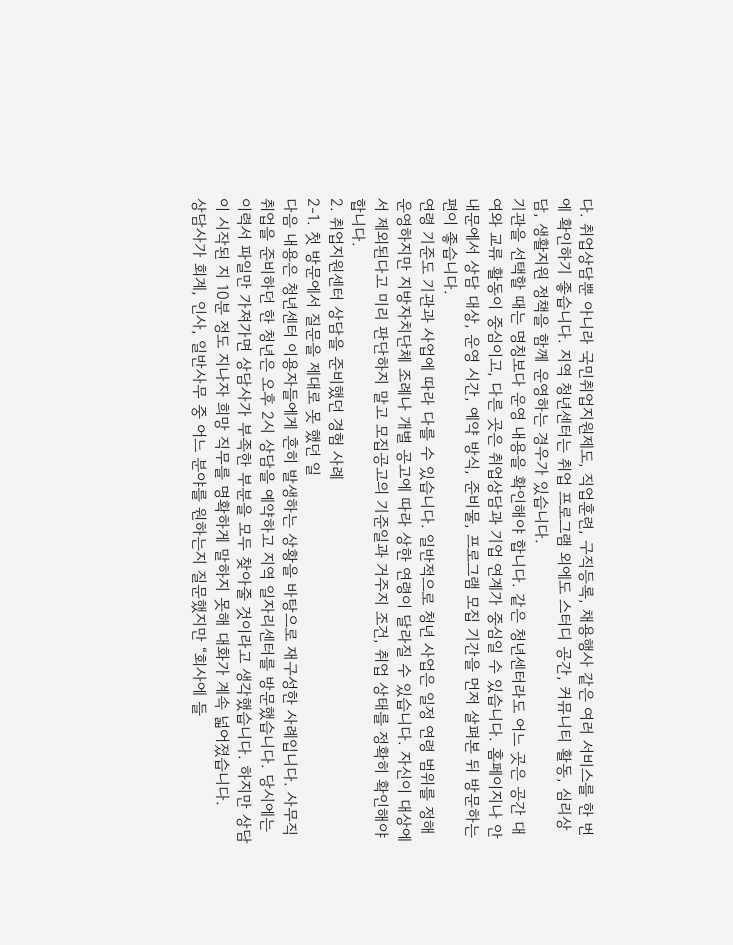다. 취업상담뿐 아니라 국민취업지원제도, 직업훈련, 구직등록, 채용행사 같은 여러 서비스를 한 번에 확인하기 좋습니다. 지역 청년센터는 취업 프로그램 외에도 스터디 공간, 커뮤니티 활동, 심리상담, 생활지원 정책을 함께 운영하는 경우가 있습니다.
기관을 선택할 때는 명칭보다 운영 내용을 확인해야 합니다. 같은 청년센터라도 어느 곳은 공간 대여와 교류 활동이 중심이고, 다른 곳은 취업상담과 기업 연계가 중심일 수 있습니다. 홈페이지나 안내문에서 상담 대상, 운영 시간, 예약 방식, 준비물, 프로그램 모집 기간을 먼저 살펴본 뒤 방문하는 편이 좋습니다.
연령 기준도 기관과 사업에 따라 다를 수 있습니다. 일반적으로 청년 사업은 일정 연령 범위를 정해 운영하지만 지방자치단체 조례나 개별 공고에 따라 상한 연령이 달라질 수 있습니다. 자신이 대상에서 제외된다고 미리 판단하지 말고 모집공고의 기준일과 거주지 조건, 취업 상태를 정확히 확인해야 합니다.
2. 취업지원센터 상담을 준비했던 경험 사례
2-1. 첫 방문에서 질문을 제대로 못 했던 일
다음 내용은 청년센터 이용자들에게 흔히 발생하는 상황을 바탕으로 재구성한 사례입니다. 사무직 취업을 준비하던 한 청년은 오후 2시 상담을 예약하고 지역 일자리센터를 방문했습니다. 당시에는 이력서 파일만 가져가면 상담사가 부족한 부분을 모두 찾아줄 것이라고 생각했습니다. 하지만 상담이 시작된 지 10분 정도 지나자 희망 직무를 명확하게 말하지 못해 대화가 계속 넓어졌습니다.
상담사가 회계, 인사, 일반사무 중 어느 분야를 원하는지 질문했지만 “회사에 들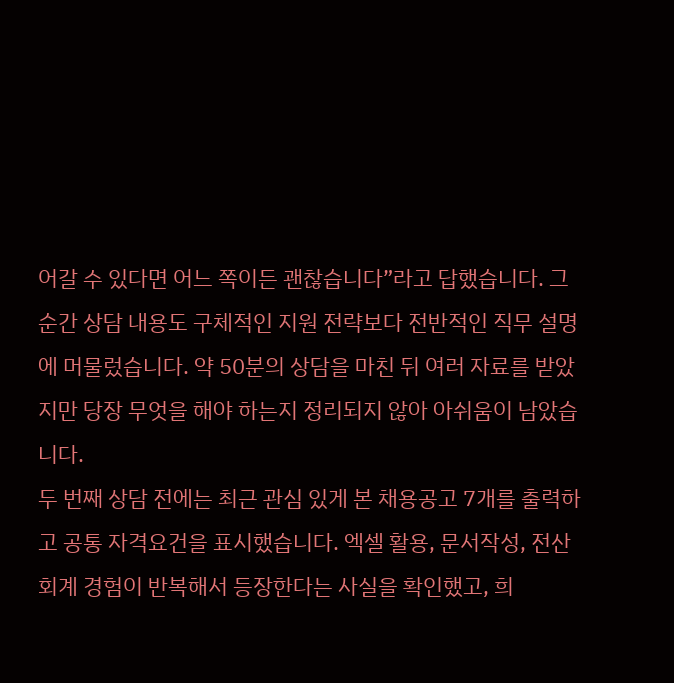어갈 수 있다면 어느 쪽이든 괜찮습니다”라고 답했습니다. 그 순간 상담 내용도 구체적인 지원 전략보다 전반적인 직무 설명에 머물렀습니다. 약 50분의 상담을 마친 뒤 여러 자료를 받았지만 당장 무엇을 해야 하는지 정리되지 않아 아쉬움이 남았습니다.
두 번째 상담 전에는 최근 관심 있게 본 채용공고 7개를 출력하고 공통 자격요건을 표시했습니다. 엑셀 활용, 문서작성, 전산회계 경험이 반복해서 등장한다는 사실을 확인했고, 희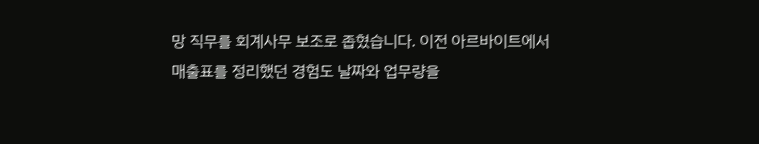망 직무를 회계사무 보조로 좁혔습니다. 이전 아르바이트에서 매출표를 정리했던 경험도 날짜와 업무량을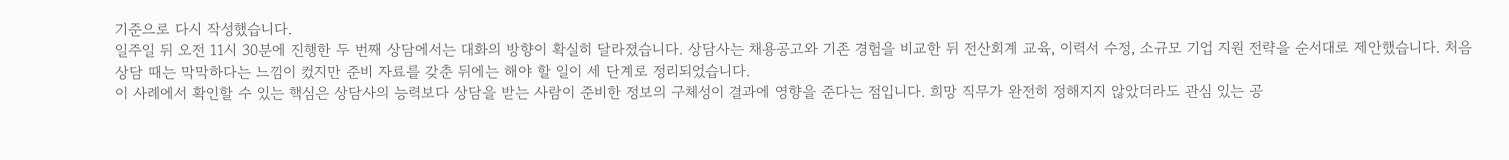기준으로 다시 작성했습니다.
일주일 뒤 오전 11시 30분에 진행한 두 번째 상담에서는 대화의 방향이 확실히 달라졌습니다. 상담사는 채용공고와 기존 경험을 비교한 뒤 전산회계 교육, 이력서 수정, 소규모 기업 지원 전략을 순서대로 제안했습니다. 처음 상담 때는 막막하다는 느낌이 컸지만 준비 자료를 갖춘 뒤에는 해야 할 일이 세 단계로 정리되었습니다.
이 사례에서 확인할 수 있는 핵심은 상담사의 능력보다 상담을 받는 사람이 준비한 정보의 구체성이 결과에 영향을 준다는 점입니다. 희망 직무가 완전히 정해지지 않았더라도 관심 있는 공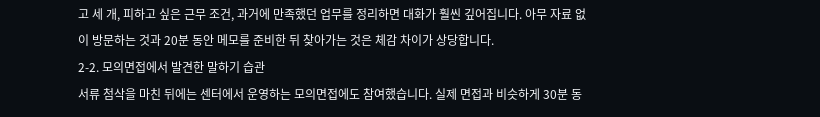고 세 개, 피하고 싶은 근무 조건, 과거에 만족했던 업무를 정리하면 대화가 훨씬 깊어집니다. 아무 자료 없이 방문하는 것과 20분 동안 메모를 준비한 뒤 찾아가는 것은 체감 차이가 상당합니다.
2-2. 모의면접에서 발견한 말하기 습관
서류 첨삭을 마친 뒤에는 센터에서 운영하는 모의면접에도 참여했습니다. 실제 면접과 비슷하게 30분 동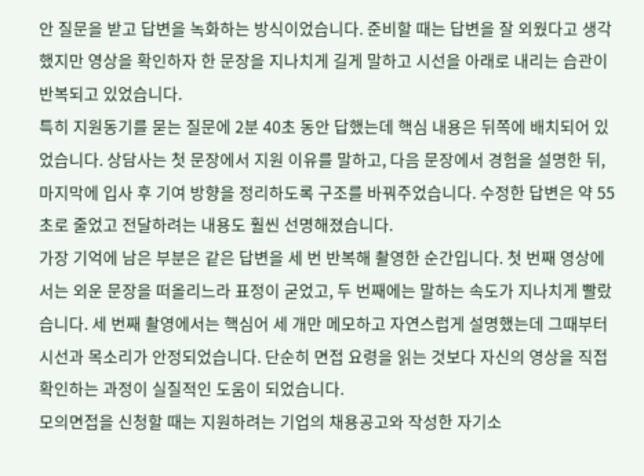안 질문을 받고 답변을 녹화하는 방식이었습니다. 준비할 때는 답변을 잘 외웠다고 생각했지만 영상을 확인하자 한 문장을 지나치게 길게 말하고 시선을 아래로 내리는 습관이 반복되고 있었습니다.
특히 지원동기를 묻는 질문에 2분 40초 동안 답했는데 핵심 내용은 뒤쪽에 배치되어 있었습니다. 상담사는 첫 문장에서 지원 이유를 말하고, 다음 문장에서 경험을 설명한 뒤, 마지막에 입사 후 기여 방향을 정리하도록 구조를 바꿔주었습니다. 수정한 답변은 약 55초로 줄었고 전달하려는 내용도 훨씬 선명해졌습니다.
가장 기억에 남은 부분은 같은 답변을 세 번 반복해 촬영한 순간입니다. 첫 번째 영상에서는 외운 문장을 떠올리느라 표정이 굳었고, 두 번째에는 말하는 속도가 지나치게 빨랐습니다. 세 번째 촬영에서는 핵심어 세 개만 메모하고 자연스럽게 설명했는데 그때부터 시선과 목소리가 안정되었습니다. 단순히 면접 요령을 읽는 것보다 자신의 영상을 직접 확인하는 과정이 실질적인 도움이 되었습니다.
모의면접을 신청할 때는 지원하려는 기업의 채용공고와 작성한 자기소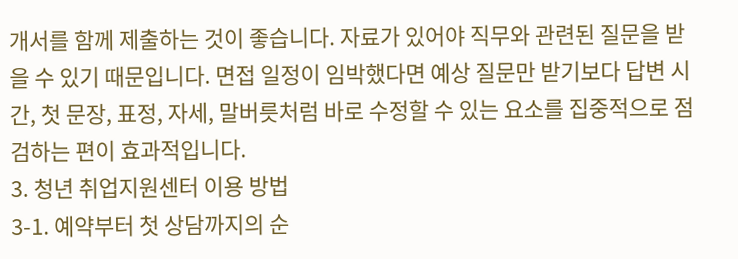개서를 함께 제출하는 것이 좋습니다. 자료가 있어야 직무와 관련된 질문을 받을 수 있기 때문입니다. 면접 일정이 임박했다면 예상 질문만 받기보다 답변 시간, 첫 문장, 표정, 자세, 말버릇처럼 바로 수정할 수 있는 요소를 집중적으로 점검하는 편이 효과적입니다.
3. 청년 취업지원센터 이용 방법
3-1. 예약부터 첫 상담까지의 순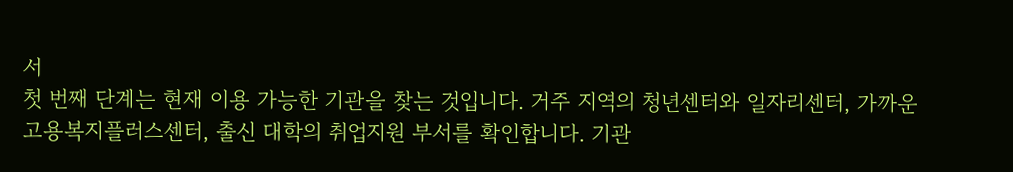서
첫 번째 단계는 현재 이용 가능한 기관을 찾는 것입니다. 거주 지역의 청년센터와 일자리센터, 가까운 고용복지플러스센터, 출신 대학의 취업지원 부서를 확인합니다. 기관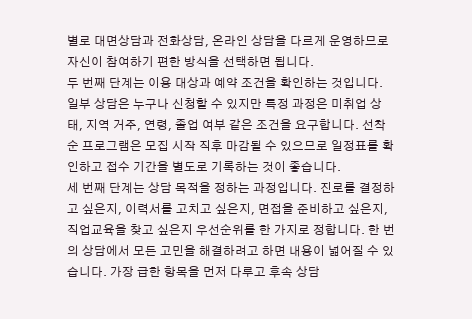별로 대면상담과 전화상담, 온라인 상담을 다르게 운영하므로 자신이 참여하기 편한 방식을 선택하면 됩니다.
두 번째 단계는 이용 대상과 예약 조건을 확인하는 것입니다. 일부 상담은 누구나 신청할 수 있지만 특정 과정은 미취업 상태, 지역 거주, 연령, 졸업 여부 같은 조건을 요구합니다. 선착순 프로그램은 모집 시작 직후 마감될 수 있으므로 일정표를 확인하고 접수 기간을 별도로 기록하는 것이 좋습니다.
세 번째 단계는 상담 목적을 정하는 과정입니다. 진로를 결정하고 싶은지, 이력서를 고치고 싶은지, 면접을 준비하고 싶은지, 직업교육을 찾고 싶은지 우선순위를 한 가지로 정합니다. 한 번의 상담에서 모든 고민을 해결하려고 하면 내용이 넓어질 수 있습니다. 가장 급한 항목을 먼저 다루고 후속 상담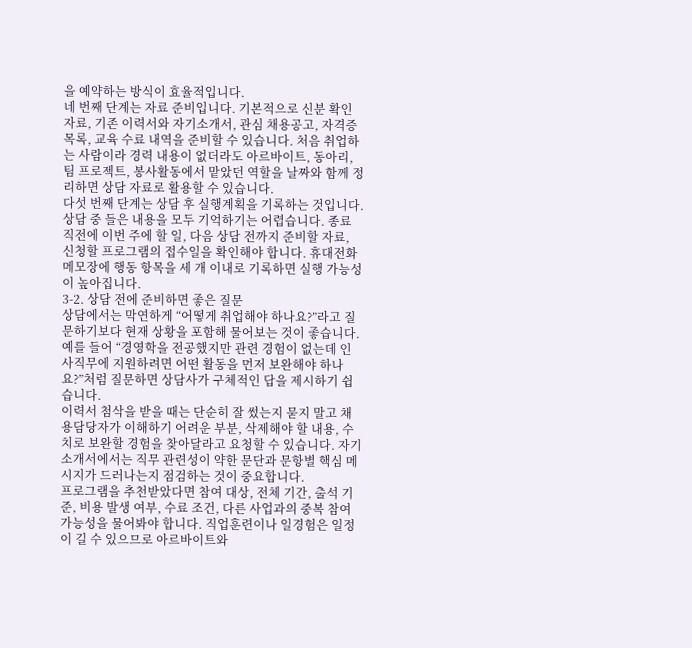을 예약하는 방식이 효율적입니다.
네 번째 단계는 자료 준비입니다. 기본적으로 신분 확인 자료, 기존 이력서와 자기소개서, 관심 채용공고, 자격증 목록, 교육 수료 내역을 준비할 수 있습니다. 처음 취업하는 사람이라 경력 내용이 없더라도 아르바이트, 동아리, 팀 프로젝트, 봉사활동에서 맡았던 역할을 날짜와 함께 정리하면 상담 자료로 활용할 수 있습니다.
다섯 번째 단계는 상담 후 실행계획을 기록하는 것입니다. 상담 중 들은 내용을 모두 기억하기는 어렵습니다. 종료 직전에 이번 주에 할 일, 다음 상담 전까지 준비할 자료, 신청할 프로그램의 접수일을 확인해야 합니다. 휴대전화 메모장에 행동 항목을 세 개 이내로 기록하면 실행 가능성이 높아집니다.
3-2. 상담 전에 준비하면 좋은 질문
상담에서는 막연하게 “어떻게 취업해야 하나요?”라고 질문하기보다 현재 상황을 포함해 물어보는 것이 좋습니다. 예를 들어 “경영학을 전공했지만 관련 경험이 없는데 인사직무에 지원하려면 어떤 활동을 먼저 보완해야 하나요?”처럼 질문하면 상담사가 구체적인 답을 제시하기 쉽습니다.
이력서 첨삭을 받을 때는 단순히 잘 썼는지 묻지 말고 채용담당자가 이해하기 어려운 부분, 삭제해야 할 내용, 수치로 보완할 경험을 찾아달라고 요청할 수 있습니다. 자기소개서에서는 직무 관련성이 약한 문단과 문항별 핵심 메시지가 드러나는지 점검하는 것이 중요합니다.
프로그램을 추천받았다면 참여 대상, 전체 기간, 출석 기준, 비용 발생 여부, 수료 조건, 다른 사업과의 중복 참여 가능성을 물어봐야 합니다. 직업훈련이나 일경험은 일정이 길 수 있으므로 아르바이트와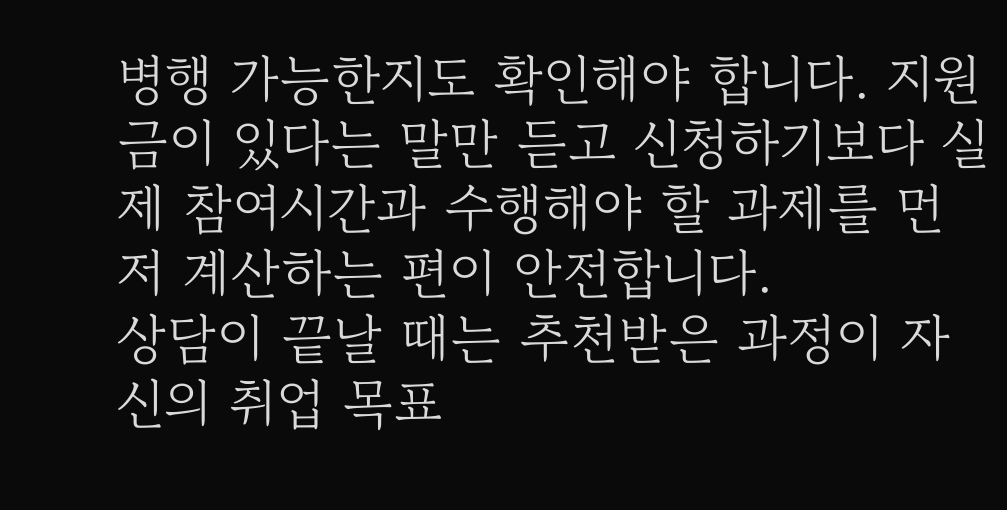병행 가능한지도 확인해야 합니다. 지원금이 있다는 말만 듣고 신청하기보다 실제 참여시간과 수행해야 할 과제를 먼저 계산하는 편이 안전합니다.
상담이 끝날 때는 추천받은 과정이 자신의 취업 목표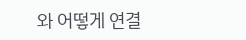와 어떻게 연결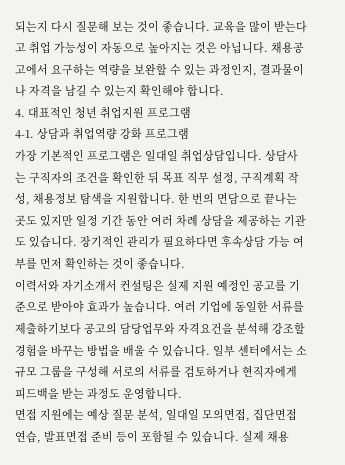되는지 다시 질문해 보는 것이 좋습니다. 교육을 많이 받는다고 취업 가능성이 자동으로 높아지는 것은 아닙니다. 채용공고에서 요구하는 역량을 보완할 수 있는 과정인지, 결과물이나 자격을 남길 수 있는지 확인해야 합니다.
4. 대표적인 청년 취업지원 프로그램
4-1. 상담과 취업역량 강화 프로그램
가장 기본적인 프로그램은 일대일 취업상담입니다. 상담사는 구직자의 조건을 확인한 뒤 목표 직무 설정, 구직계획 작성, 채용정보 탐색을 지원합니다. 한 번의 면담으로 끝나는 곳도 있지만 일정 기간 동안 여러 차례 상담을 제공하는 기관도 있습니다. 장기적인 관리가 필요하다면 후속상담 가능 여부를 먼저 확인하는 것이 좋습니다.
이력서와 자기소개서 컨설팅은 실제 지원 예정인 공고를 기준으로 받아야 효과가 높습니다. 여러 기업에 동일한 서류를 제출하기보다 공고의 담당업무와 자격요건을 분석해 강조할 경험을 바꾸는 방법을 배울 수 있습니다. 일부 센터에서는 소규모 그룹을 구성해 서로의 서류를 검토하거나 현직자에게 피드백을 받는 과정도 운영합니다.
면접 지원에는 예상 질문 분석, 일대일 모의면접, 집단면접 연습, 발표면접 준비 등이 포함될 수 있습니다. 실제 채용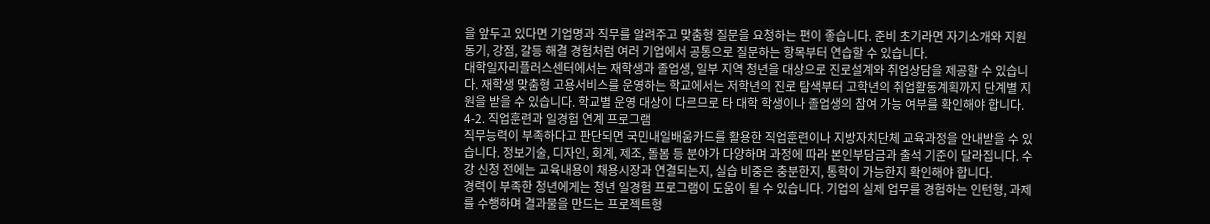을 앞두고 있다면 기업명과 직무를 알려주고 맞춤형 질문을 요청하는 편이 좋습니다. 준비 초기라면 자기소개와 지원동기, 강점, 갈등 해결 경험처럼 여러 기업에서 공통으로 질문하는 항목부터 연습할 수 있습니다.
대학일자리플러스센터에서는 재학생과 졸업생, 일부 지역 청년을 대상으로 진로설계와 취업상담을 제공할 수 있습니다. 재학생 맞춤형 고용서비스를 운영하는 학교에서는 저학년의 진로 탐색부터 고학년의 취업활동계획까지 단계별 지원을 받을 수 있습니다. 학교별 운영 대상이 다르므로 타 대학 학생이나 졸업생의 참여 가능 여부를 확인해야 합니다.
4-2. 직업훈련과 일경험 연계 프로그램
직무능력이 부족하다고 판단되면 국민내일배움카드를 활용한 직업훈련이나 지방자치단체 교육과정을 안내받을 수 있습니다. 정보기술, 디자인, 회계, 제조, 돌봄 등 분야가 다양하며 과정에 따라 본인부담금과 출석 기준이 달라집니다. 수강 신청 전에는 교육내용이 채용시장과 연결되는지, 실습 비중은 충분한지, 통학이 가능한지 확인해야 합니다.
경력이 부족한 청년에게는 청년 일경험 프로그램이 도움이 될 수 있습니다. 기업의 실제 업무를 경험하는 인턴형, 과제를 수행하며 결과물을 만드는 프로젝트형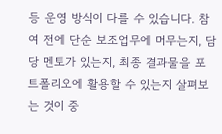등 운영 방식이 다를 수 있습니다. 참여 전에 단순 보조업무에 머무는지, 담당 멘토가 있는지, 최종 결과물을 포트폴리오에 활용할 수 있는지 살펴보는 것이 중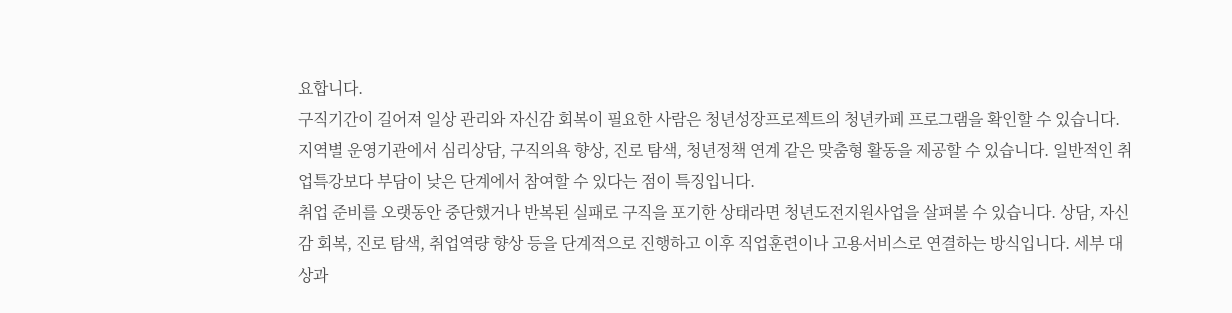요합니다.
구직기간이 길어져 일상 관리와 자신감 회복이 필요한 사람은 청년성장프로젝트의 청년카페 프로그램을 확인할 수 있습니다. 지역별 운영기관에서 심리상담, 구직의욕 향상, 진로 탐색, 청년정책 연계 같은 맞춤형 활동을 제공할 수 있습니다. 일반적인 취업특강보다 부담이 낮은 단계에서 참여할 수 있다는 점이 특징입니다.
취업 준비를 오랫동안 중단했거나 반복된 실패로 구직을 포기한 상태라면 청년도전지원사업을 살펴볼 수 있습니다. 상담, 자신감 회복, 진로 탐색, 취업역량 향상 등을 단계적으로 진행하고 이후 직업훈련이나 고용서비스로 연결하는 방식입니다. 세부 대상과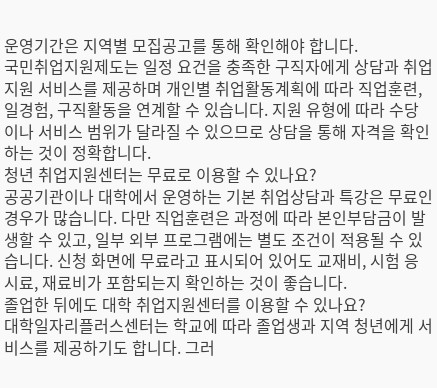운영기간은 지역별 모집공고를 통해 확인해야 합니다.
국민취업지원제도는 일정 요건을 충족한 구직자에게 상담과 취업지원 서비스를 제공하며 개인별 취업활동계획에 따라 직업훈련, 일경험, 구직활동을 연계할 수 있습니다. 지원 유형에 따라 수당이나 서비스 범위가 달라질 수 있으므로 상담을 통해 자격을 확인하는 것이 정확합니다.
청년 취업지원센터는 무료로 이용할 수 있나요?
공공기관이나 대학에서 운영하는 기본 취업상담과 특강은 무료인 경우가 많습니다. 다만 직업훈련은 과정에 따라 본인부담금이 발생할 수 있고, 일부 외부 프로그램에는 별도 조건이 적용될 수 있습니다. 신청 화면에 무료라고 표시되어 있어도 교재비, 시험 응시료, 재료비가 포함되는지 확인하는 것이 좋습니다.
졸업한 뒤에도 대학 취업지원센터를 이용할 수 있나요?
대학일자리플러스센터는 학교에 따라 졸업생과 지역 청년에게 서비스를 제공하기도 합니다. 그러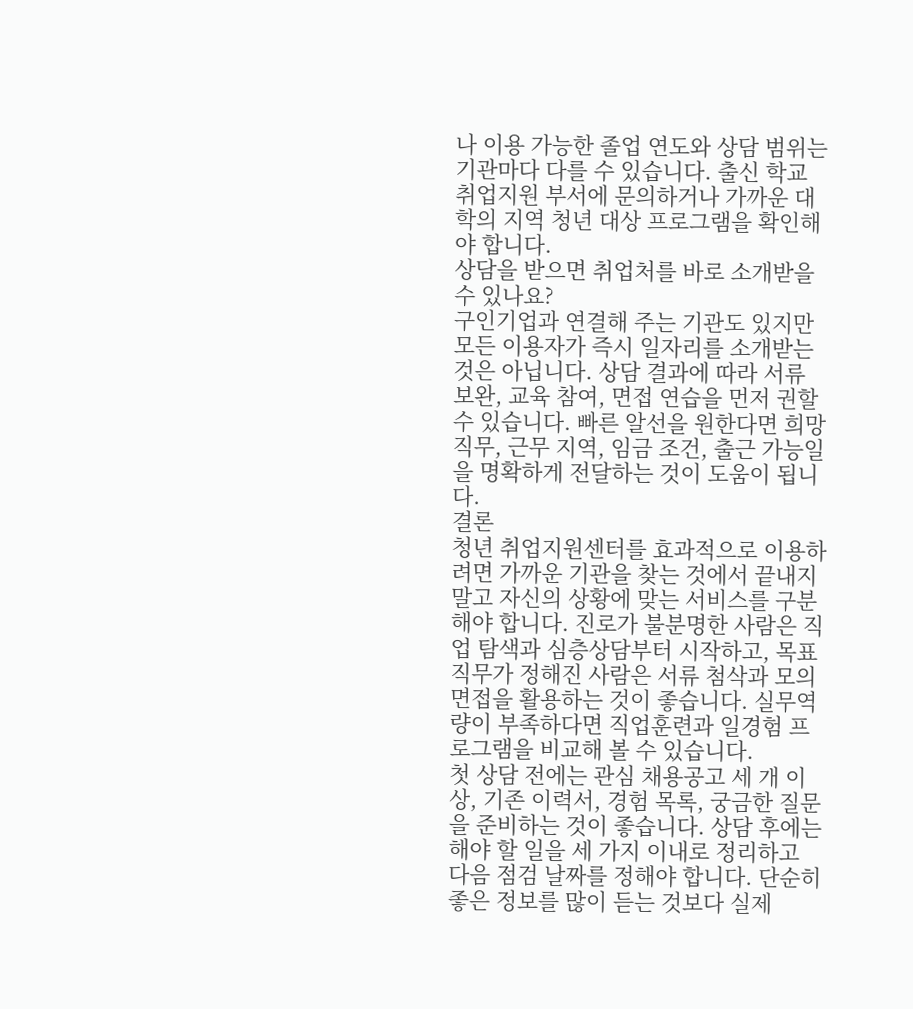나 이용 가능한 졸업 연도와 상담 범위는 기관마다 다를 수 있습니다. 출신 학교 취업지원 부서에 문의하거나 가까운 대학의 지역 청년 대상 프로그램을 확인해야 합니다.
상담을 받으면 취업처를 바로 소개받을 수 있나요?
구인기업과 연결해 주는 기관도 있지만 모든 이용자가 즉시 일자리를 소개받는 것은 아닙니다. 상담 결과에 따라 서류 보완, 교육 참여, 면접 연습을 먼저 권할 수 있습니다. 빠른 알선을 원한다면 희망 직무, 근무 지역, 임금 조건, 출근 가능일을 명확하게 전달하는 것이 도움이 됩니다.
결론
청년 취업지원센터를 효과적으로 이용하려면 가까운 기관을 찾는 것에서 끝내지 말고 자신의 상황에 맞는 서비스를 구분해야 합니다. 진로가 불분명한 사람은 직업 탐색과 심층상담부터 시작하고, 목표 직무가 정해진 사람은 서류 첨삭과 모의면접을 활용하는 것이 좋습니다. 실무역량이 부족하다면 직업훈련과 일경험 프로그램을 비교해 볼 수 있습니다.
첫 상담 전에는 관심 채용공고 세 개 이상, 기존 이력서, 경험 목록, 궁금한 질문을 준비하는 것이 좋습니다. 상담 후에는 해야 할 일을 세 가지 이내로 정리하고 다음 점검 날짜를 정해야 합니다. 단순히 좋은 정보를 많이 듣는 것보다 실제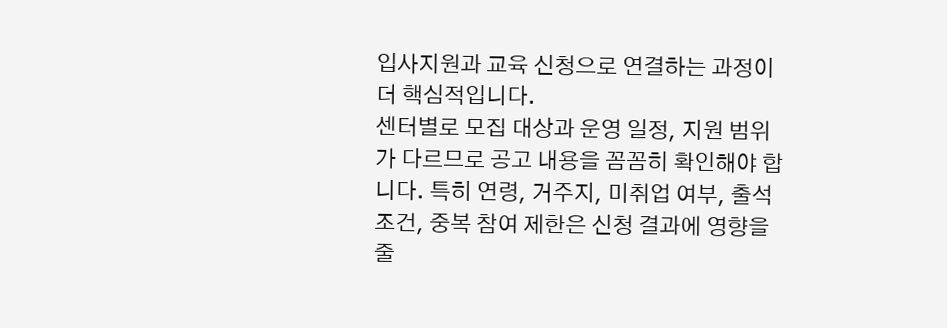입사지원과 교육 신청으로 연결하는 과정이 더 핵심적입니다.
센터별로 모집 대상과 운영 일정, 지원 범위가 다르므로 공고 내용을 꼼꼼히 확인해야 합니다. 특히 연령, 거주지, 미취업 여부, 출석 조건, 중복 참여 제한은 신청 결과에 영향을 줄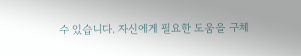수 있습니다. 자신에게 필요한 도움을 구체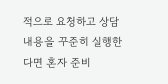적으로 요청하고 상담 내용을 꾸준히 실행한다면 혼자 준비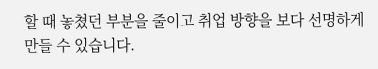할 때 놓쳤던 부분을 줄이고 취업 방향을 보다 선명하게 만들 수 있습니다.